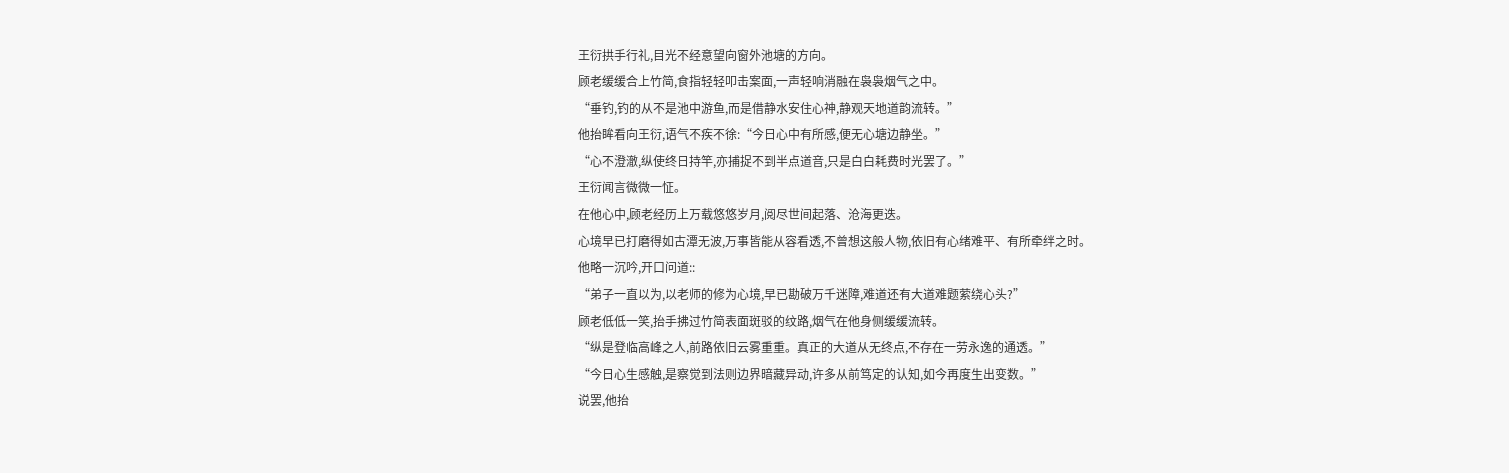王衍拱手行礼,目光不经意望向窗外池塘的方向。
顾老缓缓合上竹简,食指轻轻叩击案面,一声轻响消融在袅袅烟气之中。
“垂钓,钓的从不是池中游鱼,而是借静水安住心神,静观天地道韵流转。”
他抬眸看向王衍,语气不疾不徐:“今日心中有所感,便无心塘边静坐。”
“心不澄澈,纵使终日持竿,亦捕捉不到半点道音,只是白白耗费时光罢了。”
王衍闻言微微一怔。
在他心中,顾老经历上万载悠悠岁月,阅尽世间起落、沧海更迭。
心境早已打磨得如古潭无波,万事皆能从容看透,不曾想这般人物,依旧有心绪难平、有所牵绊之时。
他略一沉吟,开口问道::
“弟子一直以为,以老师的修为心境,早已勘破万千迷障,难道还有大道难题萦绕心头?”
顾老低低一笑,抬手拂过竹简表面斑驳的纹路,烟气在他身侧缓缓流转。
“纵是登临高峰之人,前路依旧云雾重重。真正的大道从无终点,不存在一劳永逸的通透。”
“今日心生感触,是察觉到法则边界暗藏异动,许多从前笃定的认知,如今再度生出变数。”
说罢,他抬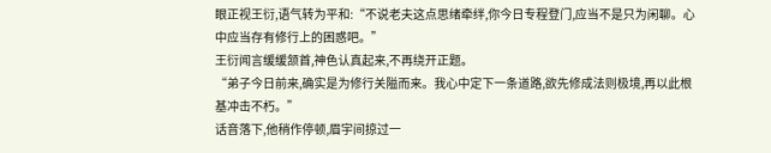眼正视王衍,语气转为平和:“不说老夫这点思绪牵绊,你今日专程登门,应当不是只为闲聊。心中应当存有修行上的困惑吧。”
王衍闻言缓缓颔首,神色认真起来,不再绕开正题。
“弟子今日前来,确实是为修行关隘而来。我心中定下一条道路,欲先修成法则极境,再以此根基冲击不朽。”
话音落下,他稍作停顿,眉宇间掠过一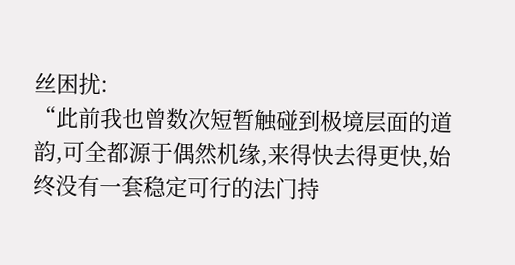丝困扰:
“此前我也曾数次短暂触碰到极境层面的道韵,可全都源于偶然机缘,来得快去得更快,始终没有一套稳定可行的法门持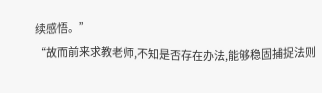续感悟。”
“故而前来求教老师,不知是否存在办法,能够稳固捕捉法则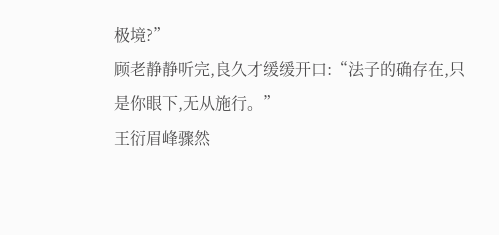极境?”
顾老静静听完,良久才缓缓开口:“法子的确存在,只是你眼下,无从施行。”
王衍眉峰骤然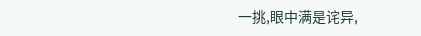一挑,眼中满是诧异,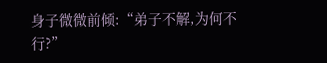身子微微前倾:“弟子不解,为何不行?”